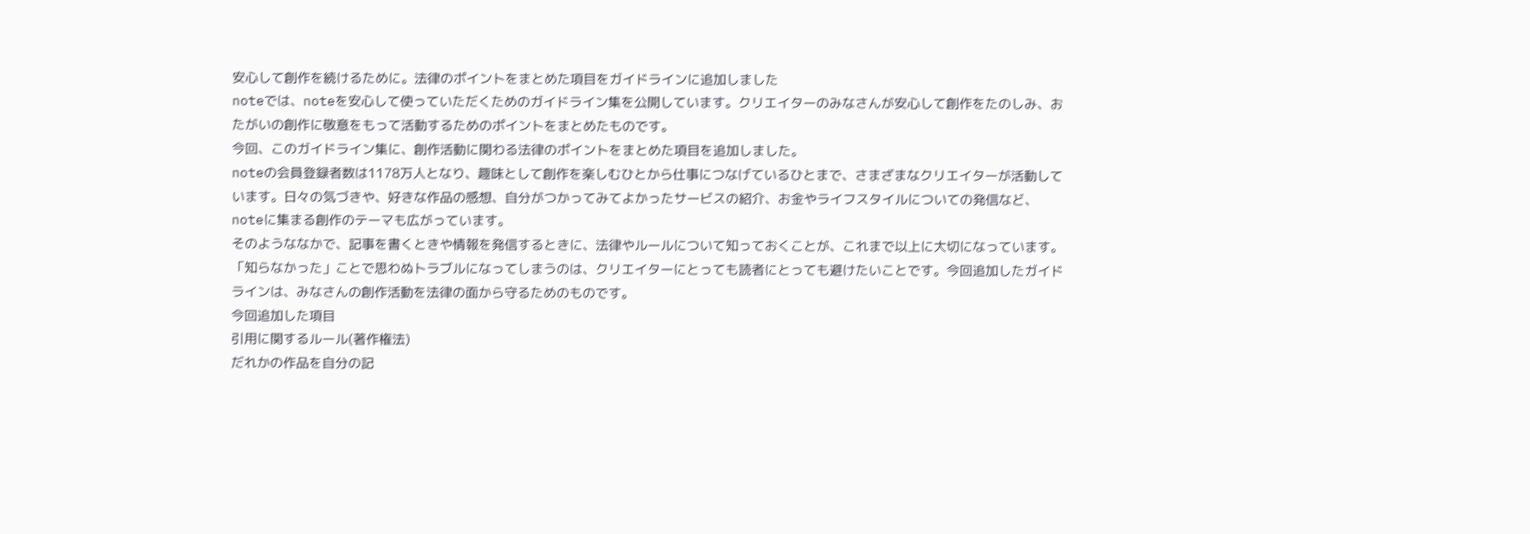安心して創作を続けるために。法律のポイントをまとめた項目をガイドラインに追加しました
noteでは、noteを安心して使っていただくためのガイドライン集を公開しています。クリエイターのみなさんが安心して創作をたのしみ、おたがいの創作に敬意をもって活動するためのポイントをまとめたものです。
今回、このガイドライン集に、創作活動に関わる法律のポイントをまとめた項目を追加しました。
noteの会員登録者数は1178万人となり、趣味として創作を楽しむひとから仕事につなげているひとまで、さまざまなクリエイターが活動しています。日々の気づきや、好きな作品の感想、自分がつかってみてよかったサービスの紹介、お金やライフスタイルについての発信など、noteに集まる創作のテーマも広がっています。
そのようななかで、記事を書くときや情報を発信するときに、法律やルールについて知っておくことが、これまで以上に大切になっています。「知らなかった」ことで思わぬトラブルになってしまうのは、クリエイターにとっても読者にとっても避けたいことです。今回追加したガイドラインは、みなさんの創作活動を法律の面から守るためのものです。
今回追加した項目
引用に関するルール(著作権法)
だれかの作品を自分の記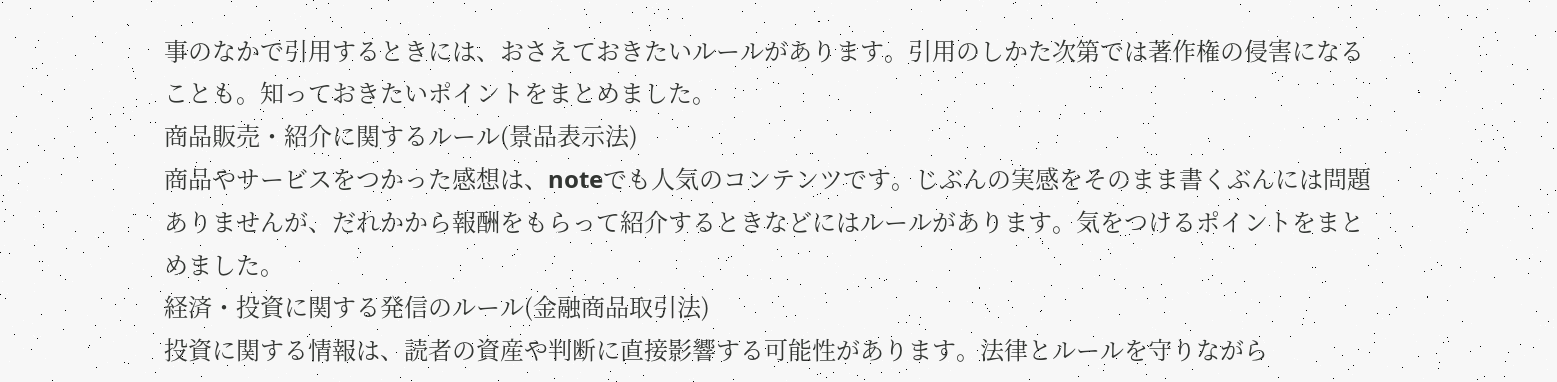事のなかで引用するときには、おさえておきたいルールがあります。引用のしかた次第では著作権の侵害になることも。知っておきたいポイントをまとめました。
商品販売・紹介に関するルール(景品表示法)
商品やサービスをつかった感想は、noteでも人気のコンテンツです。じぶんの実感をそのまま書くぶんには問題ありませんが、だれかから報酬をもらって紹介するときなどにはルールがあります。気をつけるポイントをまとめました。
経済・投資に関する発信のルール(金融商品取引法)
投資に関する情報は、読者の資産や判断に直接影響する可能性があります。法律とルールを守りながら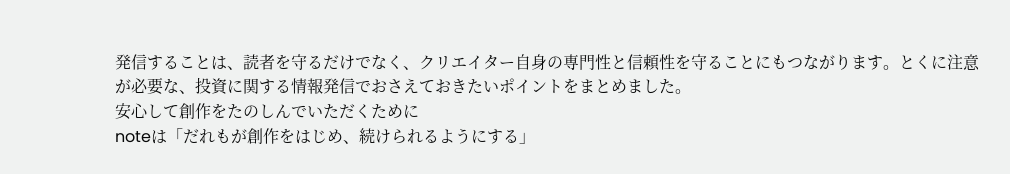発信することは、読者を守るだけでなく、クリエイター自身の専門性と信頼性を守ることにもつながります。とくに注意が必要な、投資に関する情報発信でおさえておきたいポイントをまとめました。
安心して創作をたのしんでいただくために
noteは「だれもが創作をはじめ、続けられるようにする」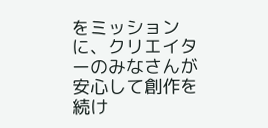をミッションに、クリエイターのみなさんが安心して創作を続け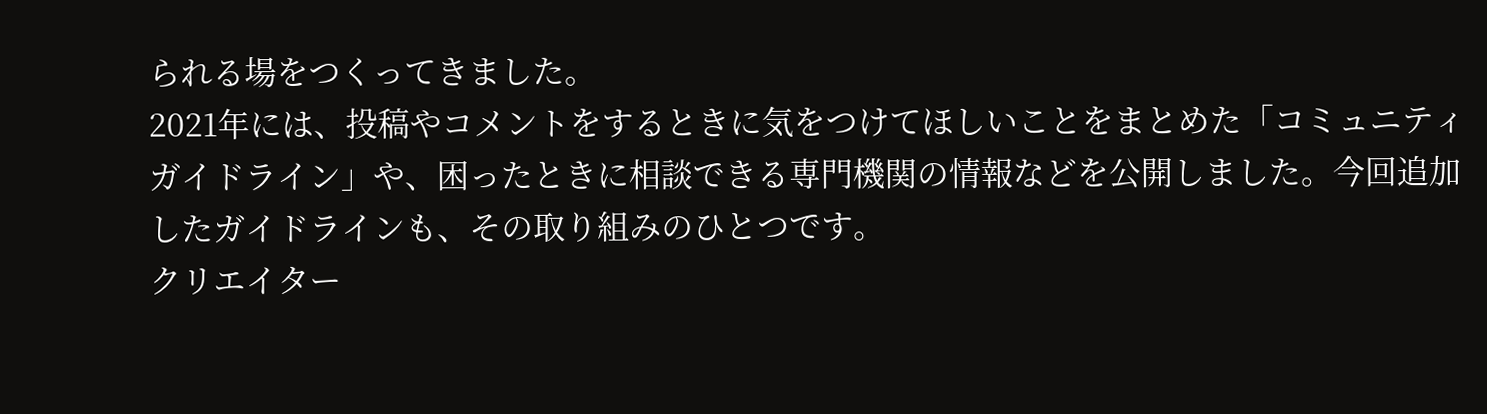られる場をつくってきました。
2021年には、投稿やコメントをするときに気をつけてほしいことをまとめた「コミュニティガイドライン」や、困ったときに相談できる専門機関の情報などを公開しました。今回追加したガイドラインも、その取り組みのひとつです。
クリエイター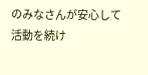のみなさんが安心して活動を続け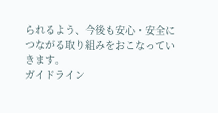られるよう、今後も安心・安全につながる取り組みをおこなっていきます。
ガイドライン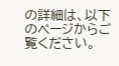の詳細は、以下のページからご覧ください。